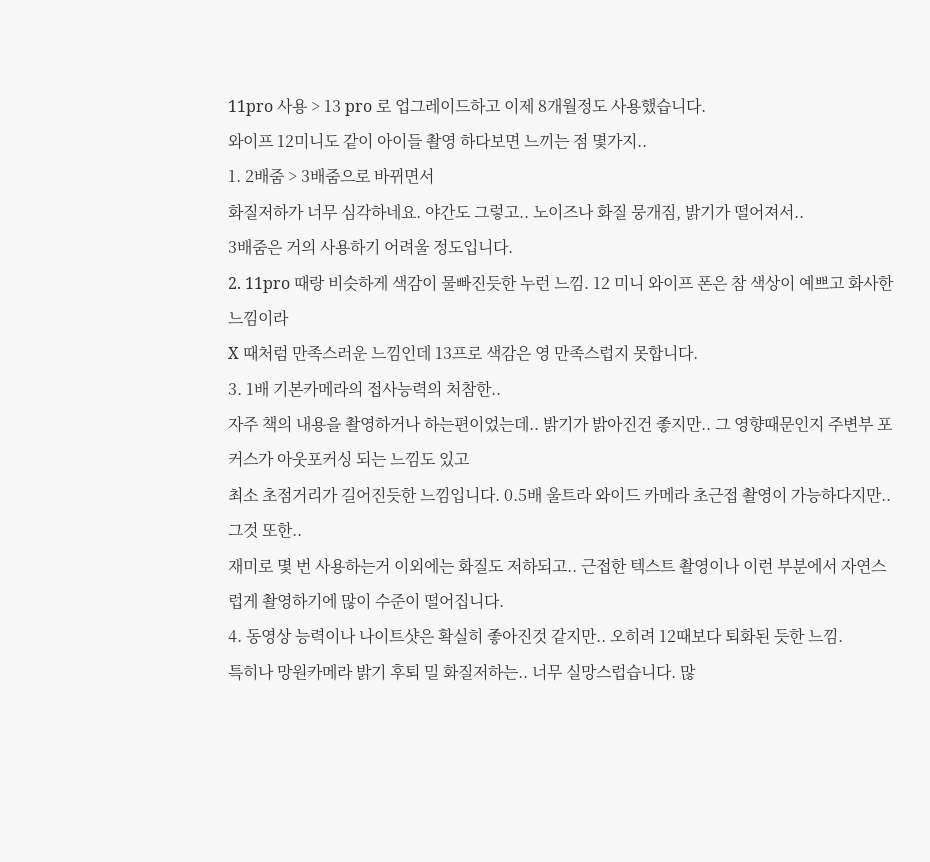11pro 사용 > 13 pro 로 업그레이드하고 이제 8개월정도 사용했습니다.
와이프 12미니도 같이 아이들 촬영 하다보면 느끼는 점 몇가지..
1. 2배줌 > 3배줌으로 바뀌면서
화질저하가 너무 심각하네요. 야간도 그렇고.. 노이즈나 화질 뭉개짐, 밝기가 떨어져서..
3배줌은 거의 사용하기 어려울 정도입니다.
2. 11pro 때랑 비슷하게 색감이 물빠진듯한 누런 느낌. 12 미니 와이프 폰은 참 색상이 예쁘고 화사한 느낌이라
X 때처럼 만족스러운 느낌인데 13프로 색감은 영 만족스럽지 못합니다.
3. 1배 기본카메라의 접사능력의 처참한..
자주 책의 내용을 촬영하거나 하는편이었는데.. 밝기가 밝아진건 좋지만.. 그 영향때문인지 주변부 포커스가 아웃포커싱 되는 느낌도 있고
최소 초점거리가 길어진듯한 느낌입니다. 0.5배 울트라 와이드 카메라 초근접 촬영이 가능하다지만.. 그것 또한..
재미로 몇 번 사용하는거 이외에는 화질도 저하되고.. 근접한 텍스트 촬영이나 이런 부분에서 자연스럽게 촬영하기에 많이 수준이 떨어집니다.
4. 동영상 능력이나 나이트샷은 확실히 좋아진것 같지만.. 오히려 12때보다 퇴화된 듯한 느낌.
특히나 망원카메라 밝기 후퇴 밀 화질저하는.. 너무 실망스럽습니다. 많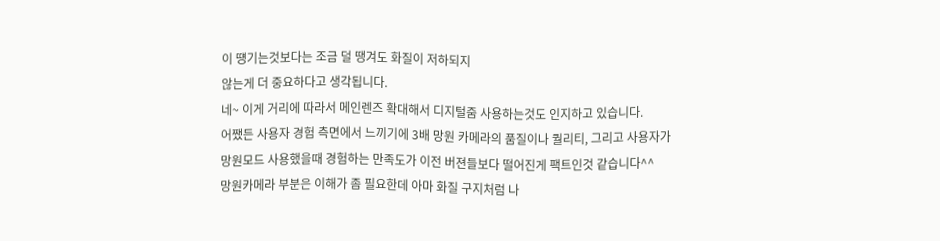이 떙기는것보다는 조금 덜 땡겨도 화질이 저하되지
않는게 더 중요하다고 생각됩니다.
네~ 이게 거리에 따라서 메인렌즈 확대해서 디지털줌 사용하는것도 인지하고 있습니다.
어쨌든 사용자 경험 측면에서 느끼기에 3배 망원 카메라의 품질이나 퀄리티, 그리고 사용자가
망원모드 사용했을때 경험하는 만족도가 이전 버젼들보다 떨어진게 팩트인것 같습니다^^
망원카메라 부분은 이해가 좀 필요한데 아마 화질 구지처럼 나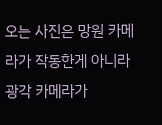오는 사진은 망원 카메라가 작동한게 아니라 광각 카메라가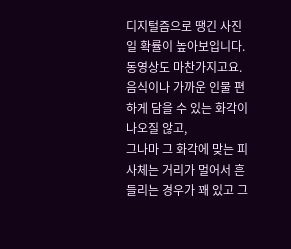디지털즘으로 땡긴 사진일 확률이 높아보입니다.
동영상도 마찬가지고요.
음식이나 가까운 인물 편하게 담을 수 있는 화각이 나오질 않고,
그나마 그 화각에 맞는 피사체는 거리가 멀어서 흔들리는 경우가 꽤 있고 그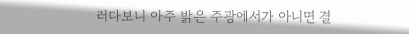러다보니 아주 밝은 주광에서가 아니면 결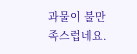과물이 불만족스럽네요.